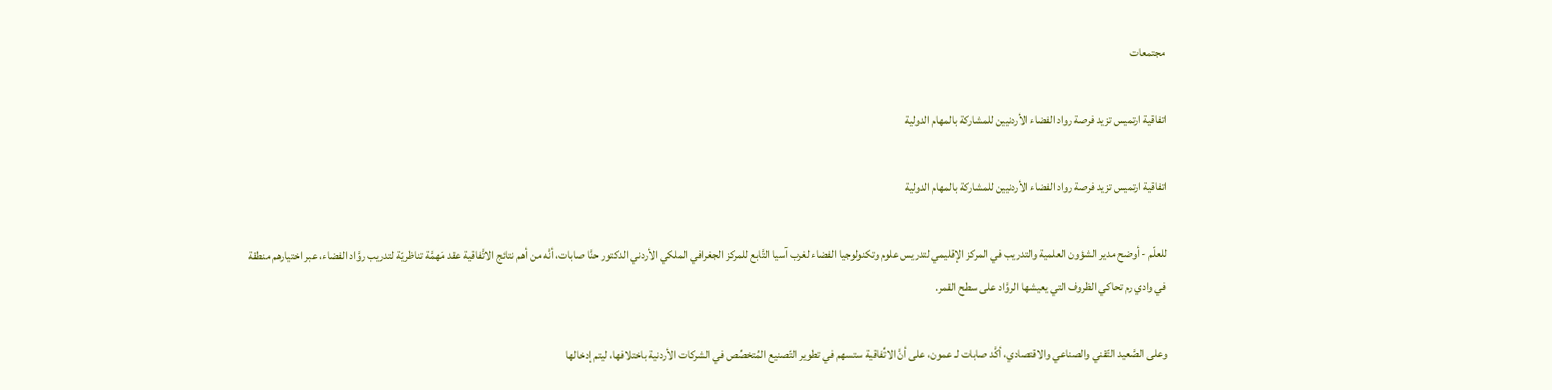مجتمعات

اتفاقية ارتميس تزيد فرصة رواد الفضاء الأردنيين للمشاركة بالمهام الدولية

اتفاقية ارتميس تزيد فرصة رواد الفضاء الأردنيين للمشاركة بالمهام الدولية

للعلّم - أوضح مدير الشؤون العلمية والتدريب في المركز الإقليمي لتدريس علوم وتكنولوجيا الفضاء لغرب آسيا التَّابع للمركز الجغرافي الملكي الأردني الدكتور حنَّا صابات، أنَّه من أهم نتائج الاتَّفاقية عقد مَهمَّة تناظريّة لتدريب روَّاد الفضاء، عبر اختيارهم منطقة في وادي رم تحاكي الظروف التي يعيشها الروَّاد على سطح القمر.

وعلى الصَّعيد التّقني والصناعي والاقتصادي، أكَّد صابات لـ عمون، على أنَّ الاتِّفاقية ستسهم في تطوير التّصنيع المُتخصِّص في الشركات الأردنية باختلافها، ليتم إدخالها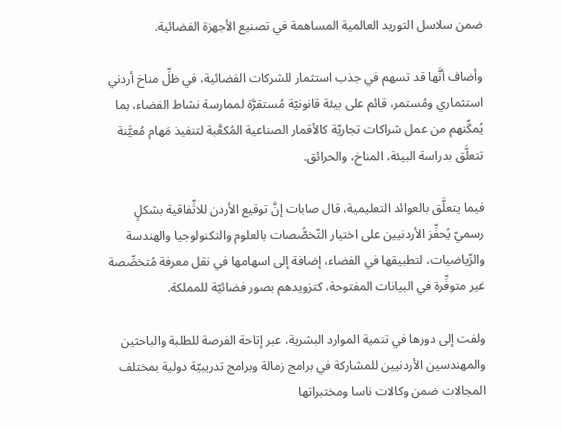ضمن سلاسل التوريد العالمية المساهمة في تصنيع الأجهزة الفضائية.

وأضاف أنَّها قد تسهم في جذب استثمار للشركات الفضائية، في ظلِّ مناخ أردني استثماري ومُستمر، قائم على بيئة قانونيّة مُستقرَّة لممارسة نشاط الفضاء، بما يُمكِّنهم من عمل شراكات تجاريّة كالأقمار الصناعية المُكعَّبة لتنفيذ مَهام مُعيَّنة تتعلَّق بدراسة البيئة، المناخ، والحرائق.

فيما يتعلَّق بالعوائد التعليمية، قال صابات إنَّ توقيع الأردن للاتِّفاقية بشكلٍ رسميّ يُحفِّز الأردنيين على اختيار التّخصُّصات بالعلوم والتكنولوجيا والهندسة والرِّياضيات، لتطبيقها في الفضاء، إضافة إلى اسهامها في نقل معرفة مُتخصِّصة غير متوفِّرة في البيانات المفتوحة، كتزويدهم بصور فضائيّة للمملكة.

ولفت إلى دورها في تنمية الموارد البشرية، عبر إتاحة الفرصة للطلبة والباحثين والمهندسين الأردنيين للمشاركة في برامج زمالة وبرامج تدريبيّة دولية بمختلف المجالات ضمن وكالات ناسا ومختبراتها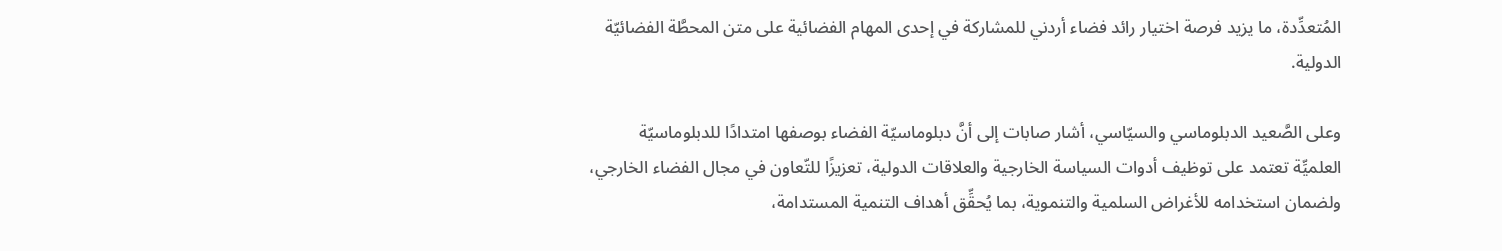المُتعدِّدة، ما يزيد فرصة اختيار رائد فضاء أردني للمشاركة في إحدى المهام الفضائية على متن المحطَّة الفضائيّة الدولية.

وعلى الصَّعيد الدبلوماسي والسيّاسي، أشار صابات إلى أنَّ دبلوماسيّة الفضاء بوصفها امتدادًا للدبلوماسيّة العلميِّة تعتمد على توظيف أدوات السياسة الخارجية والعلاقات الدولية، تعزيزًا للتّعاون في مجال الفضاء الخارجي، ولضمان استخدامه للأغراض السلمية والتنموية، بما يُحقِّق أهداف التنمية المستدامة،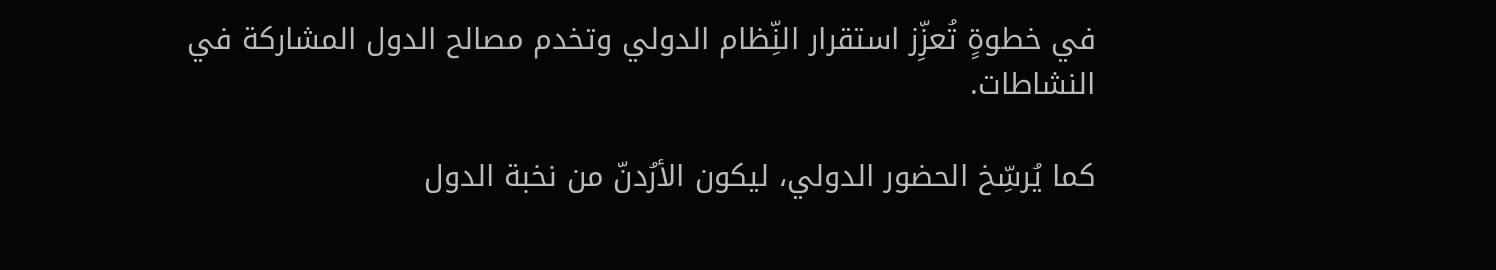في خطوةٍ تُعزِّز استقرار النِّظام الدولي وتخدم مصالح الدول المشاركة في النشاطات.

كما يُرسِّخ الحضور الدولي، ليكون الأرُدنّ من نخبة الدول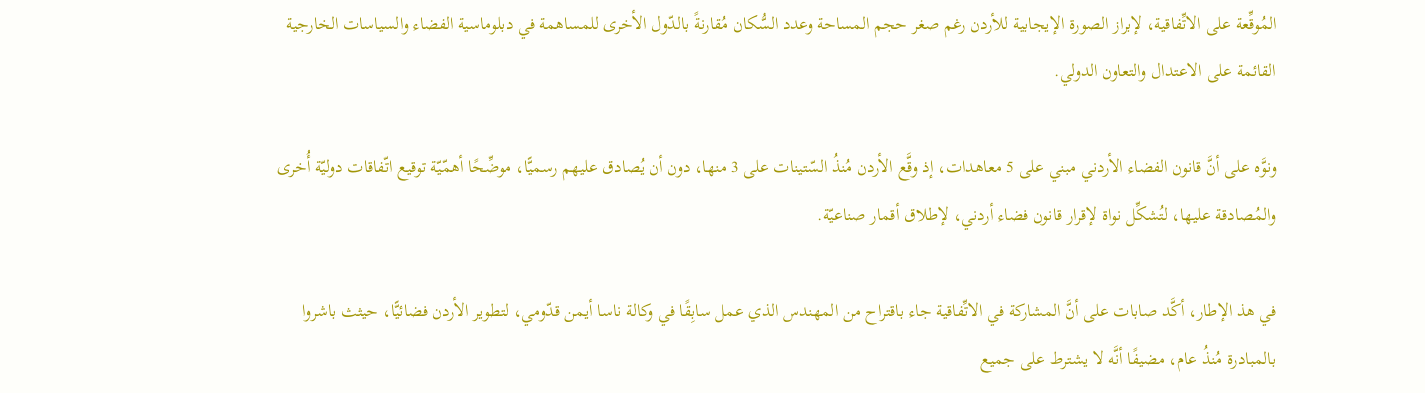المُوقِّعة على الاتِّفاقية، لإبراز الصورة الإيجابية للأردن رغم صغر حجم المساحة وعدد السُّكان مُقارنةً بالدّول الأخرى للمساهمة في دبلوماسية الفضاء والسياسات الخارجية القائمة على الاعتدال والتعاون الدولي.

ونوَّه على أنَّ قانون الفضاء الأردني مبني على 5 معاهدات، إذ وقَّع الأردن مُنذُ السّتينات على 3 منها، دون أن يُصادق عليهم رسميًّا، موضِّحًا أهمّيّة توقيع اتّفاقات دوليّة أُخرى والمُصادقة عليها، لتُشكِّل نواة لإقرار قانون فضاء أردني، لإطلاق أقمار صناعيّة.

في هذ الإطار، أكَّد صابات على أنَّ المشاركة في الاتِّفاقية جاء باقتراح من المهندس الذي عمل سابِقًا في وكالة ناسا أيمن قدّومي، لتطوير الأردن فضائيًّا، حيثث باشروا بالمبادرة مُنذُ عام، مضيفًا أنَّه لا يشترط على جميع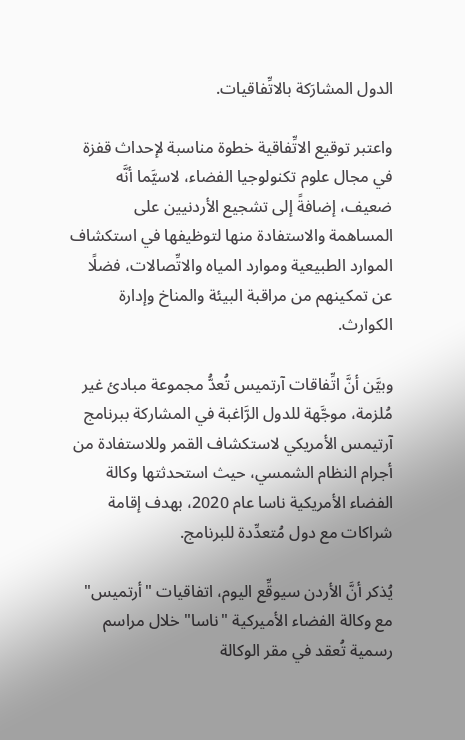الدول المشارَكة بالاتِّفاقيات.

واعتبر توقيع الاتِّفاقية خطوة مناسبة لإحداث قفزة في مجال علوم تكنولوجيا الفضاء، لاسيَّما أنَّه ضعيف، إضافةً إلى تشجيع الأردنيين على المساهمة والاستفادة منها لتوظيفها في استكشاف الموارد الطبيعية وموارد المياه والاتِّصالات، فضلًا عن تمكينهم من مراقبة البيئة والمناخ وإدارة الكوارث.

وبيَّن أنَّ اتِّفاقات آرتميس تُعدُّ مجموعة مبادئ غير مُلزمة، موجَّهة للدول الرَّاغبة في المشاركة ببرنامج آرتيمس الأمريكي لاستكشاف القمر وللاستفادة من أجرام النظام الشمسي، حيث استحدثتها وكالة الفضاء الأمريكية ناسا عام 2020، بهدف إقامة شراكات مع دول مُتعدِّدة للبرنامج.

يُذكر أنَّ الأردن سيوقِّع اليوم، اتفاقيات "أرتميس" مع وكالة الفضاء الأميركية "ناسا" خلال مراسم رسمية تُعقد في مقر الوكالة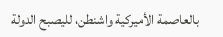بالعاصمة الأميركية واشنطن، لليصبح الدولة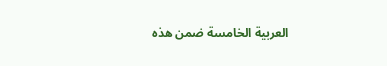العربية الخامسة ضمن هذه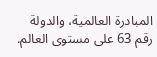المبادرة العالمية، والدولة رقم 63 على مستوى العالم.